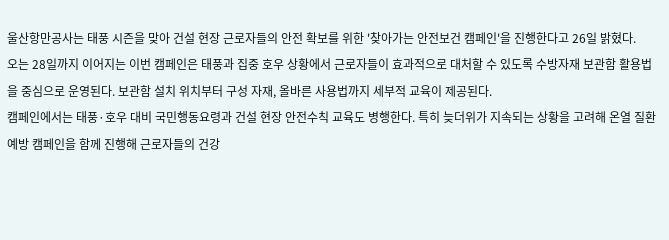울산항만공사는 태풍 시즌을 맞아 건설 현장 근로자들의 안전 확보를 위한 '찾아가는 안전보건 캠페인'을 진행한다고 26일 밝혔다.
오는 28일까지 이어지는 이번 캠페인은 태풍과 집중 호우 상황에서 근로자들이 효과적으로 대처할 수 있도록 수방자재 보관함 활용법을 중심으로 운영된다. 보관함 설치 위치부터 구성 자재, 올바른 사용법까지 세부적 교육이 제공된다.
캠페인에서는 태풍·호우 대비 국민행동요령과 건설 현장 안전수칙 교육도 병행한다. 특히 늦더위가 지속되는 상황을 고려해 온열 질환 예방 캠페인을 함께 진행해 근로자들의 건강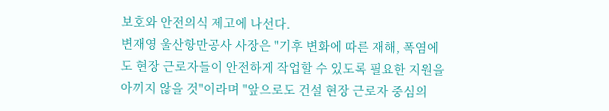보호와 안전의식 제고에 나선다.
변재영 울산항만공사 사장은 "기후 변화에 따른 재해, 폭염에도 현장 근로자들이 안전하게 작업할 수 있도록 필요한 지원을 아끼지 않을 것"이라며 "앞으로도 건설 현장 근로자 중심의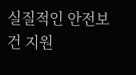실질적인 안전보건 지원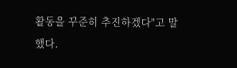활동을 꾸준히 추진하겠다"고 말했다.